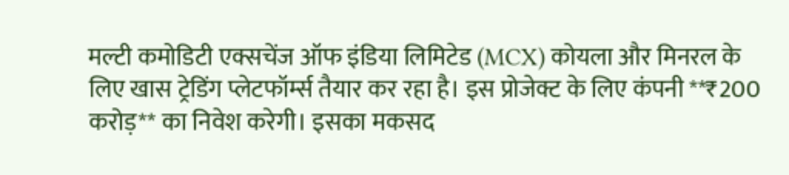मल्टी कमोडिटी एक्सचेंज ऑफ इंडिया लिमिटेड (MCX) कोयला और मिनरल के लिए खास ट्रेडिंग प्लेटफॉर्म्स तैयार कर रहा है। इस प्रोजेक्ट के लिए कंपनी **₹200 करोड़** का निवेश करेगी। इसका मकसद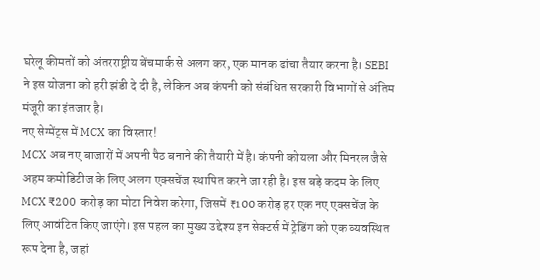घरेलू कीमतों को अंतरराष्ट्रीय बेंचमार्क से अलग कर, एक मानक ढांचा तैयार करना है। SEBI ने इस योजना को हरी झंडी दे दी है, लेकिन अब कंपनी को संबंधित सरकारी विभागों से अंतिम मंजूरी का इंतजार है।
नए सेग्मेंट्स में MCX का विस्तार!
MCX अब नए बाजारों में अपनी पैठ बनाने की तैयारी में है। कंपनी कोयला और मिनरल जैसे अहम कमोडिटीज के लिए अलग एक्सचेंज स्थापित करने जा रही है। इस बड़े कदम के लिए MCX ₹200 करोड़ का मोटा निवेश करेगा, जिसमें ₹100 करोड़ हर एक नए एक्सचेंज के लिए आवंटित किए जाएंगे। इस पहल का मुख्य उद्देश्य इन सेक्टर्स में ट्रेडिंग को एक व्यवस्थित रूप देना है, जहां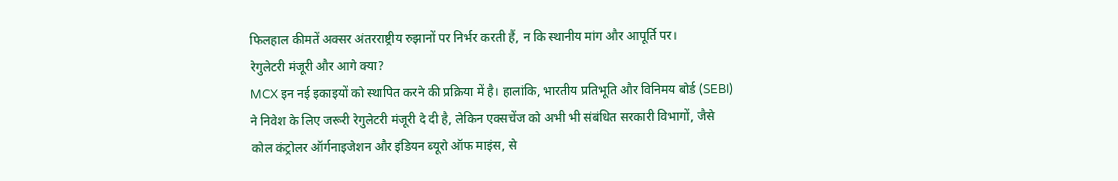फिलहाल कीमतें अक्सर अंतरराष्ट्रीय रुझानों पर निर्भर करती हैं, न कि स्थानीय मांग और आपूर्ति पर।
रेगुलेटरी मंजूरी और आगे क्या?
MCX इन नई इकाइयों को स्थापित करने की प्रक्रिया में है। हालांकि, भारतीय प्रतिभूति और विनिमय बोर्ड (SEBI) ने निवेश के लिए जरूरी रेगुलेटरी मंजूरी दे दी है, लेकिन एक्सचेंज को अभी भी संबंधित सरकारी विभागों, जैसे कोल कंट्रोलर ऑर्गनाइजेशन और इंडियन ब्यूरो ऑफ माइंस, से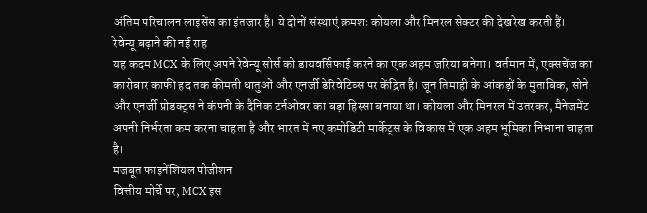अंतिम परिचालन लाइसेंस का इंतजार है। ये दोनों संस्थाएं क्रमशः कोयला और मिनरल सेक्टर की देखरेख करती हैं।
रेवेन्यू बढ़ाने की नई राह
यह कदम MCX के लिए अपने रेवेन्यू सोर्स को डायवर्सिफाई करने का एक अहम जरिया बनेगा। वर्तमान में, एक्सचेंज का कारोबार काफी हद तक कीमती धातुओं और एनर्जी डेरिवेटिव्स पर केंद्रित है। जून तिमाही के आंकड़ों के मुताबिक, सोने और एनर्जी प्रोडक्ट्स ने कंपनी के दैनिक टर्नओवर का बड़ा हिस्सा बनाया था। कोयला और मिनरल में उतरकर, मैनेजमेंट अपनी निर्भरता कम करना चाहता है और भारत में नए कमोडिटी मार्केट्स के विकास में एक अहम भूमिका निभाना चाहता है।
मजबूत फाइनेंशियल पोजीशन
वित्तीय मोर्चे पर, MCX इस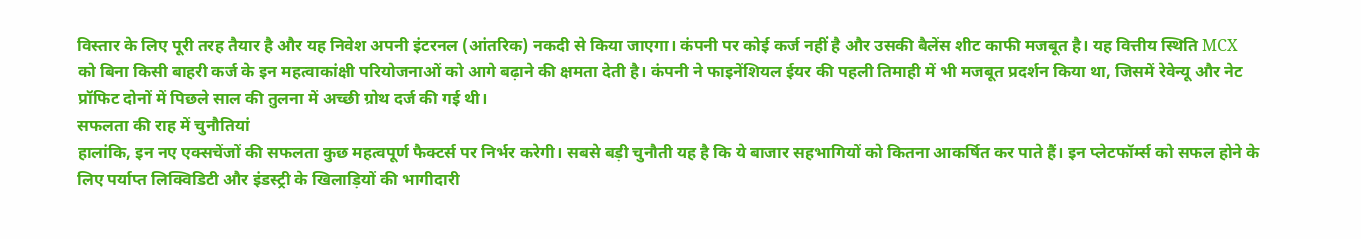विस्तार के लिए पूरी तरह तैयार है और यह निवेश अपनी इंटरनल (आंतरिक) नकदी से किया जाएगा। कंपनी पर कोई कर्ज नहीं है और उसकी बैलेंस शीट काफी मजबूत है। यह वित्तीय स्थिति MCX को बिना किसी बाहरी कर्ज के इन महत्वाकांक्षी परियोजनाओं को आगे बढ़ाने की क्षमता देती है। कंपनी ने फाइनेंशियल ईयर की पहली तिमाही में भी मजबूत प्रदर्शन किया था, जिसमें रेवेन्यू और नेट प्रॉफिट दोनों में पिछले साल की तुलना में अच्छी ग्रोथ दर्ज की गई थी।
सफलता की राह में चुनौतियां
हालांकि, इन नए एक्सचेंजों की सफलता कुछ महत्वपूर्ण फैक्टर्स पर निर्भर करेगी। सबसे बड़ी चुनौती यह है कि ये बाजार सहभागियों को कितना आकर्षित कर पाते हैं। इन प्लेटफॉर्म्स को सफल होने के लिए पर्याप्त लिक्विडिटी और इंडस्ट्री के खिलाड़ियों की भागीदारी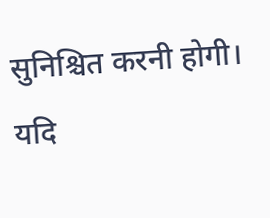सुनिश्चित करनी होगी। यदि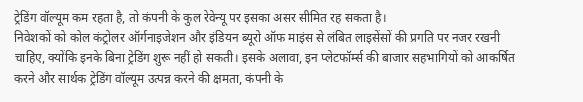ट्रेडिंग वॉल्यूम कम रहता है, तो कंपनी के कुल रेवेन्यू पर इसका असर सीमित रह सकता है।
निवेशकों को कोल कंट्रोलर ऑर्गनाइजेशन और इंडियन ब्यूरो ऑफ माइंस से लंबित लाइसेंसों की प्रगति पर नजर रखनी चाहिए, क्योंकि इनके बिना ट्रेडिंग शुरू नहीं हो सकती। इसके अलावा, इन प्लेटफॉर्म्स की बाजार सहभागियों को आकर्षित करने और सार्थक ट्रेडिंग वॉल्यूम उत्पन्न करने की क्षमता, कंपनी के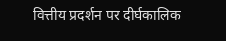वित्तीय प्रदर्शन पर दीर्घकालिक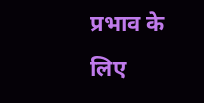प्रभाव के लिए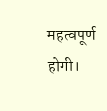महत्वपूर्ण होगी।